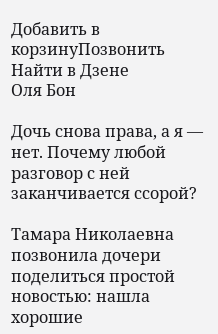Добавить в корзинуПозвонить
Найти в Дзене
Оля Бон

Дочь снова права, а я — нет. Почему любой разговор с ней заканчивается ссорой?

Тамара Николаевна позвонила дочери поделиться простой новостью: нашла хорошие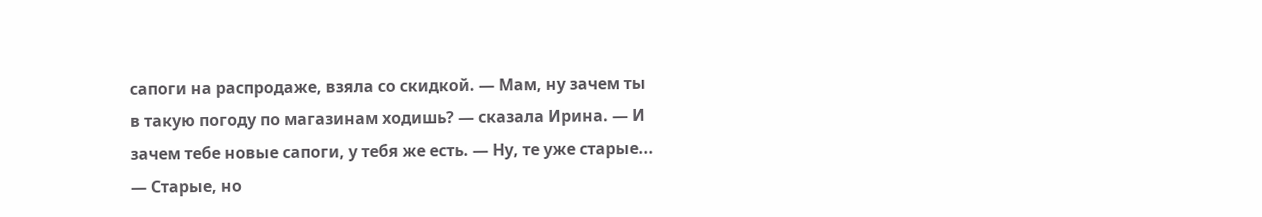сапоги на распродаже, взяла со скидкой. — Мам, ну зачем ты в такую погоду по магазинам ходишь? — сказала Ирина. — И зачем тебе новые сапоги, у тебя же есть. — Ну, те уже старые... — Старые, но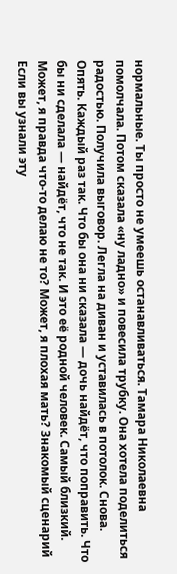нормальные. Ты просто не умеешь останавливаться. Тамара Николаевна помолчала. Потом сказала «ну ладно» и повесила трубку. Она хотела поделиться радостью. Получила выговор. Легла на диван и уставилась в потолок. Снова. Опять. Каждый раз так. Что бы она ни сказала — дочь найдёт, что поправить. Что бы ни сделала — найдёт, что не так. И это её родной человек. Самый близкий. Может, я правда что-то делаю не то? Может, я плохая мать? Знакомый сценарий Если вы узнали эту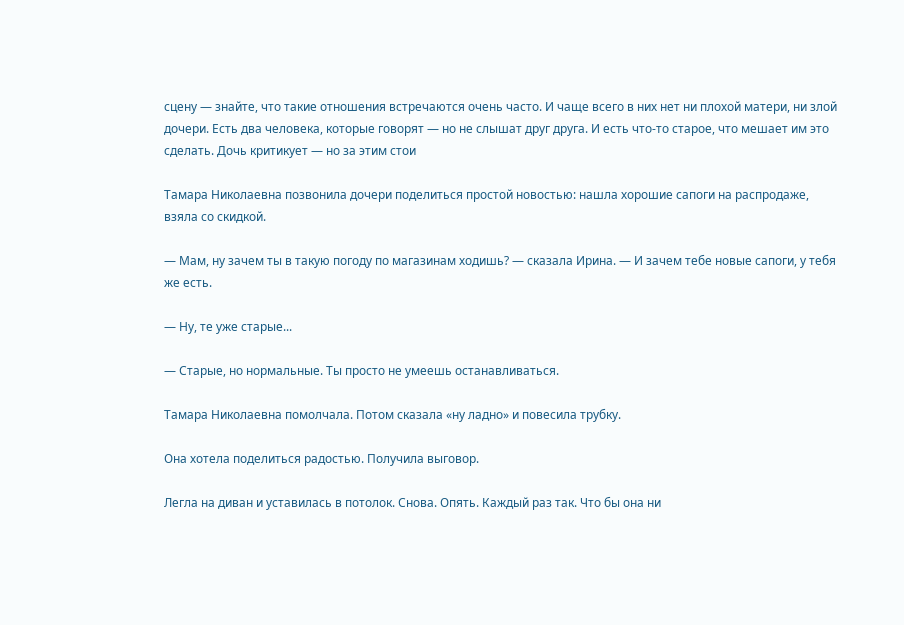сцену — знайте, что такие отношения встречаются очень часто. И чаще всего в них нет ни плохой матери, ни злой дочери. Есть два человека, которые говорят — но не слышат друг друга. И есть что-то старое, что мешает им это сделать. Дочь критикует — но за этим стои

Тамара Николаевна позвонила дочери поделиться простой новостью: нашла хорошие сапоги на распродаже, взяла со скидкой.

— Мам, ну зачем ты в такую погоду по магазинам ходишь? — сказала Ирина. — И зачем тебе новые сапоги, у тебя же есть.

— Ну, те уже старые...

— Старые, но нормальные. Ты просто не умеешь останавливаться.

Тамара Николаевна помолчала. Потом сказала «ну ладно» и повесила трубку.

Она хотела поделиться радостью. Получила выговор.

Легла на диван и уставилась в потолок. Снова. Опять. Каждый раз так. Что бы она ни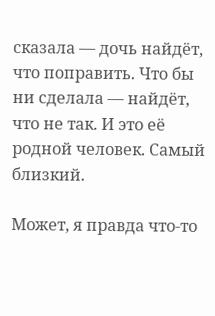сказала — дочь найдёт, что поправить. Что бы ни сделала — найдёт, что не так. И это её родной человек. Самый близкий.

Может, я правда что-то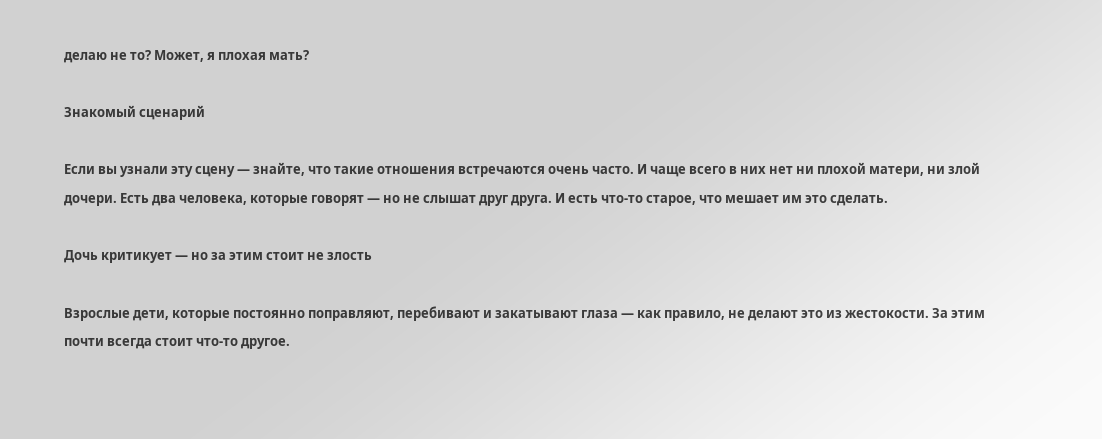делаю не то? Может, я плохая мать?

Знакомый сценарий

Если вы узнали эту сцену — знайте, что такие отношения встречаются очень часто. И чаще всего в них нет ни плохой матери, ни злой дочери. Есть два человека, которые говорят — но не слышат друг друга. И есть что-то старое, что мешает им это сделать.

Дочь критикует — но за этим стоит не злость

Взрослые дети, которые постоянно поправляют, перебивают и закатывают глаза — как правило, не делают это из жестокости. За этим почти всегда стоит что-то другое.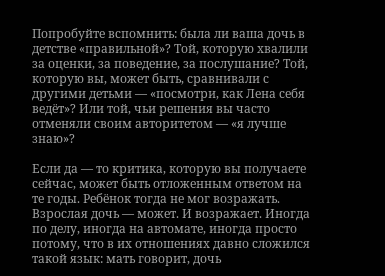Попробуйте вспомнить: была ли ваша дочь в детстве «правильной»? Той, которую хвалили за оценки, за поведение, за послушание? Той, которую вы, может быть, сравнивали с другими детьми — «посмотри, как Лена себя ведёт»? Или той, чьи решения вы часто отменяли своим авторитетом — «я лучше знаю»?

Если да — то критика, которую вы получаете сейчас, может быть отложенным ответом на те годы. Ребёнок тогда не мог возражать. Взрослая дочь — может. И возражает. Иногда по делу, иногда на автомате, иногда просто потому, что в их отношениях давно сложился такой язык: мать говорит, дочь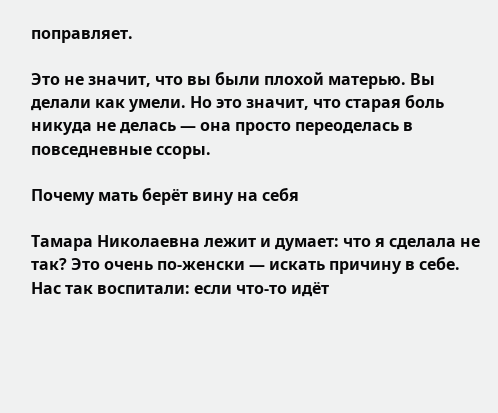поправляет.

Это не значит, что вы были плохой матерью. Вы делали как умели. Но это значит, что старая боль никуда не делась — она просто переоделась в повседневные ссоры.

Почему мать берёт вину на себя

Тамара Николаевна лежит и думает: что я сделала не так? Это очень по-женски — искать причину в себе. Нас так воспитали: если что-то идёт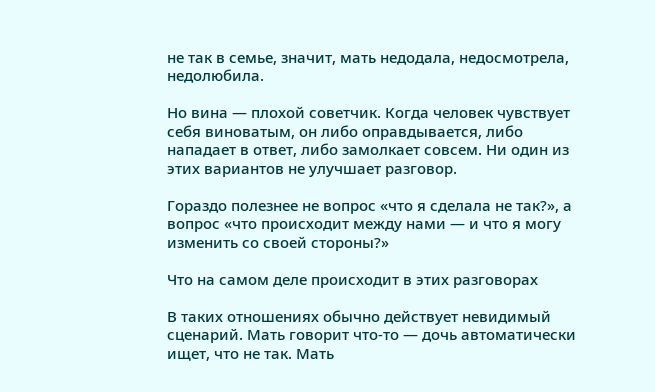не так в семье, значит, мать недодала, недосмотрела, недолюбила.

Но вина — плохой советчик. Когда человек чувствует себя виноватым, он либо оправдывается, либо нападает в ответ, либо замолкает совсем. Ни один из этих вариантов не улучшает разговор.

Гораздо полезнее не вопрос «что я сделала не так?», а вопрос «что происходит между нами — и что я могу изменить со своей стороны?»

Что на самом деле происходит в этих разговорах

В таких отношениях обычно действует невидимый сценарий. Мать говорит что-то — дочь автоматически ищет, что не так. Мать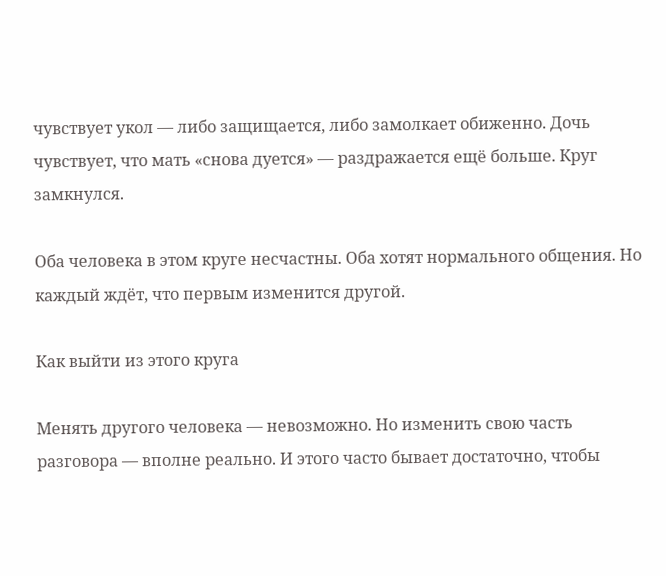чувствует укол — либо защищается, либо замолкает обиженно. Дочь чувствует, что мать «снова дуется» — раздражается ещё больше. Круг замкнулся.

Оба человека в этом круге несчастны. Оба хотят нормального общения. Но каждый ждёт, что первым изменится другой.

Как выйти из этого круга

Менять другого человека — невозможно. Но изменить свою часть разговора — вполне реально. И этого часто бывает достаточно, чтобы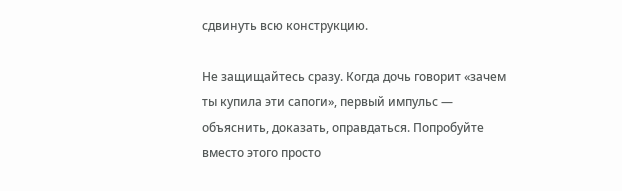сдвинуть всю конструкцию.

Не защищайтесь сразу. Когда дочь говорит «зачем ты купила эти сапоги», первый импульс — объяснить, доказать, оправдаться. Попробуйте вместо этого просто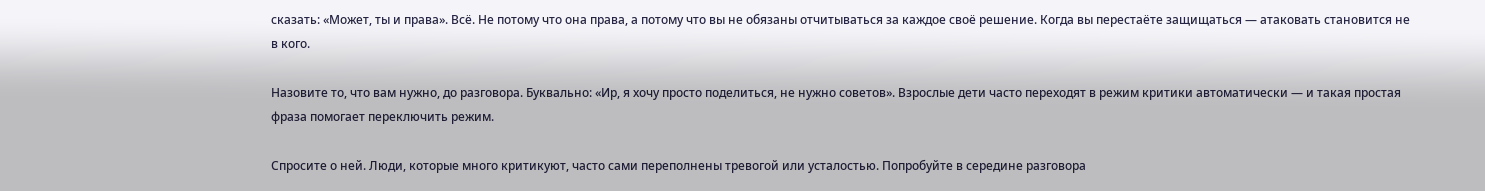сказать: «Может, ты и права». Всё. Не потому что она права, а потому что вы не обязаны отчитываться за каждое своё решение. Когда вы перестаёте защищаться — атаковать становится не в кого.

Назовите то, что вам нужно, до разговора. Буквально: «Ир, я хочу просто поделиться, не нужно советов». Взрослые дети часто переходят в режим критики автоматически — и такая простая фраза помогает переключить режим.

Спросите о ней. Люди, которые много критикуют, часто сами переполнены тревогой или усталостью. Попробуйте в середине разговора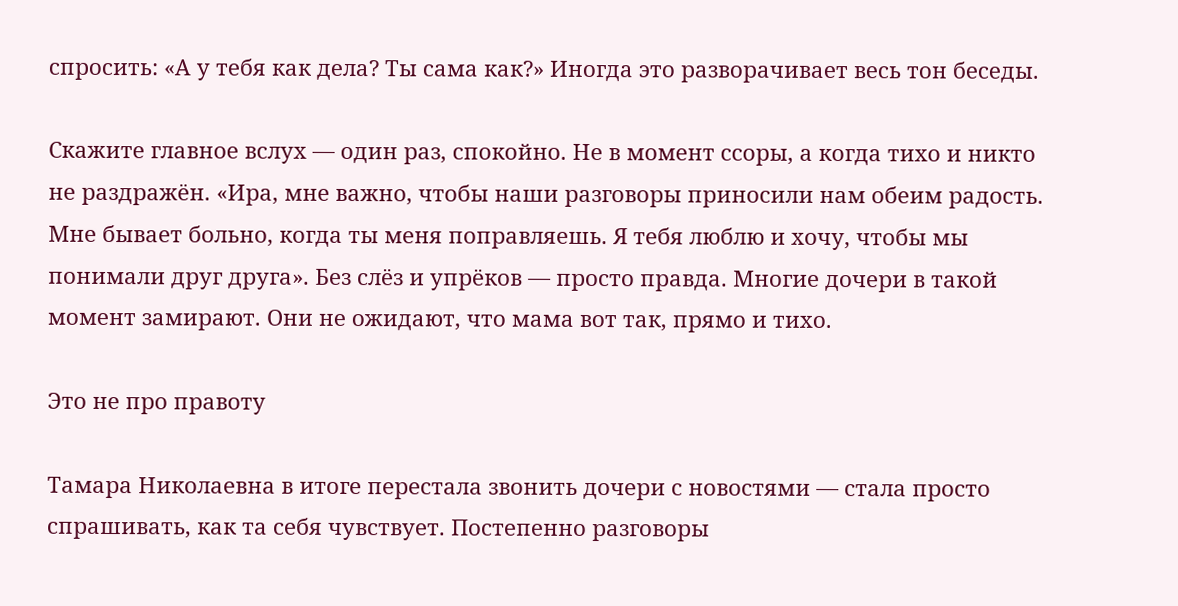спросить: «А у тебя как дела? Ты сама как?» Иногда это разворачивает весь тон беседы.

Скажите главное вслух — один раз, спокойно. Не в момент ссоры, а когда тихо и никто не раздражён. «Ира, мне важно, чтобы наши разговоры приносили нам обеим радость. Мне бывает больно, когда ты меня поправляешь. Я тебя люблю и хочу, чтобы мы понимали друг друга». Без слёз и упрёков — просто правда. Многие дочери в такой момент замирают. Они не ожидают, что мама вот так, прямо и тихо.

Это не про правоту

Тамара Николаевна в итоге перестала звонить дочери с новостями — стала просто спрашивать, как та себя чувствует. Постепенно разговоры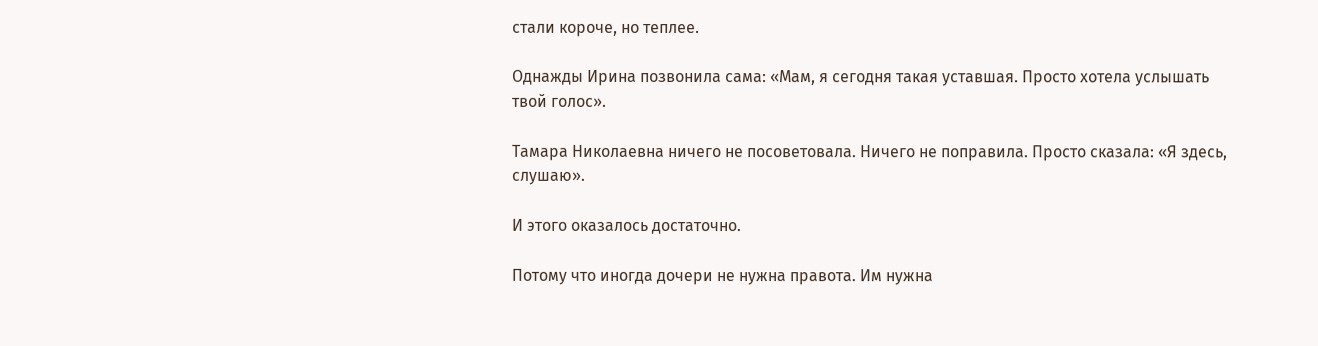стали короче, но теплее.

Однажды Ирина позвонила сама: «Мам, я сегодня такая уставшая. Просто хотела услышать твой голос».

Тамара Николаевна ничего не посоветовала. Ничего не поправила. Просто сказала: «Я здесь, слушаю».

И этого оказалось достаточно.

Потому что иногда дочери не нужна правота. Им нужна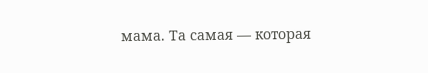мама. Та самая — которая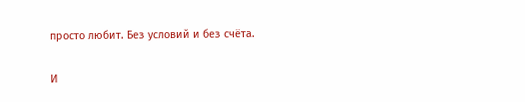просто любит. Без условий и без счёта.

И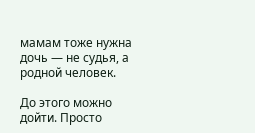мамам тоже нужна дочь — не судья, а родной человек.

До этого можно дойти. Просто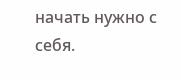начать нужно с себя.